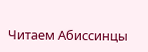Читаем Абиссинцы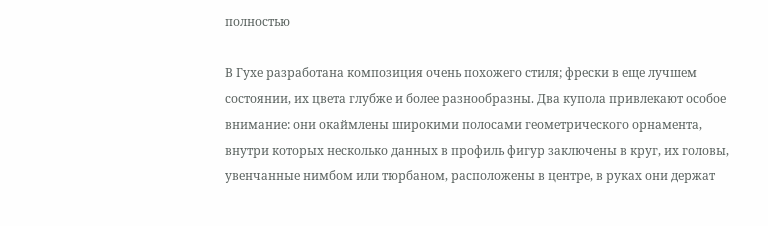полностью

В Гухе разработана композиция очень похожего стиля; фрески в еще лучшем состоянии, их цвета глубже и более разнообразны. Два купола привлекают особое внимание: они окаймлены широкими полосами геометрического орнамента, внутри которых несколько данных в профиль фигур заключены в круг, их головы, увенчанные нимбом или тюрбаном, расположены в центре, в руках они держат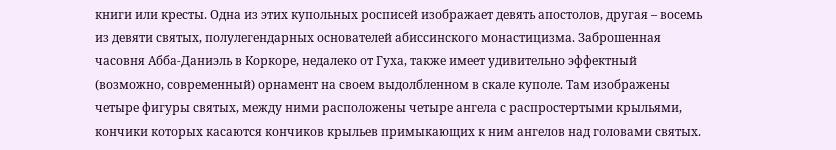книги или кресты. Одна из этих купольных росписей изображает девять апостолов, другая – восемь из девяти святых, полулегендарных основателей абиссинского монастицизма. Заброшенная часовня Абба-Даниэль в Коркоре, недалеко от Гуха, также имеет удивительно эффектный (возможно, современный) орнамент на своем выдолбленном в скале куполе. Там изображены четыре фигуры святых, между ними расположены четыре ангела с распростертыми крыльями, кончики которых касаются кончиков крыльев примыкающих к ним ангелов над головами святых.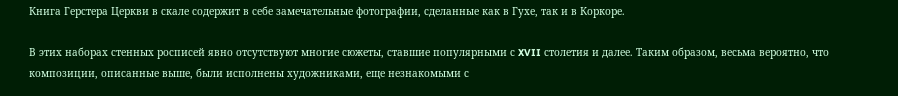Книга Герстера Церкви в скале содержит в себе замечательные фотографии, сделанные как в Гухе, так и в Коркоре.

В этих наборах стенных росписей явно отсутствуют многие сюжеты, ставшие популярными с XVII столетия и далее. Таким образом, весьма вероятно, что композиции, описанные выше, были исполнены художниками, еще незнакомыми с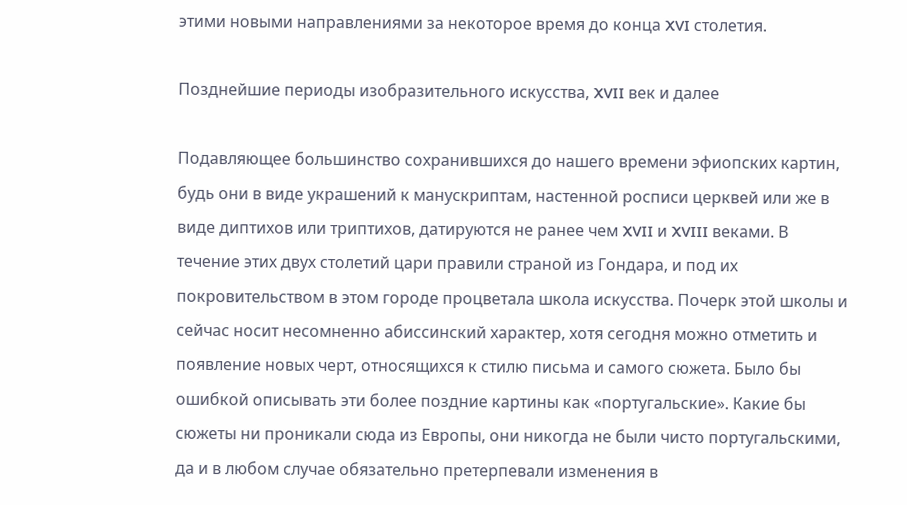этими новыми направлениями за некоторое время до конца XVI столетия.

Позднейшие периоды изобразительного искусства, XVII век и далее

Подавляющее большинство сохранившихся до нашего времени эфиопских картин, будь они в виде украшений к манускриптам, настенной росписи церквей или же в виде диптихов или триптихов, датируются не ранее чем XVII и XVIII веками. В течение этих двух столетий цари правили страной из Гондара, и под их покровительством в этом городе процветала школа искусства. Почерк этой школы и сейчас носит несомненно абиссинский характер, хотя сегодня можно отметить и появление новых черт, относящихся к стилю письма и самого сюжета. Было бы ошибкой описывать эти более поздние картины как «португальские». Какие бы сюжеты ни проникали сюда из Европы, они никогда не были чисто португальскими, да и в любом случае обязательно претерпевали изменения в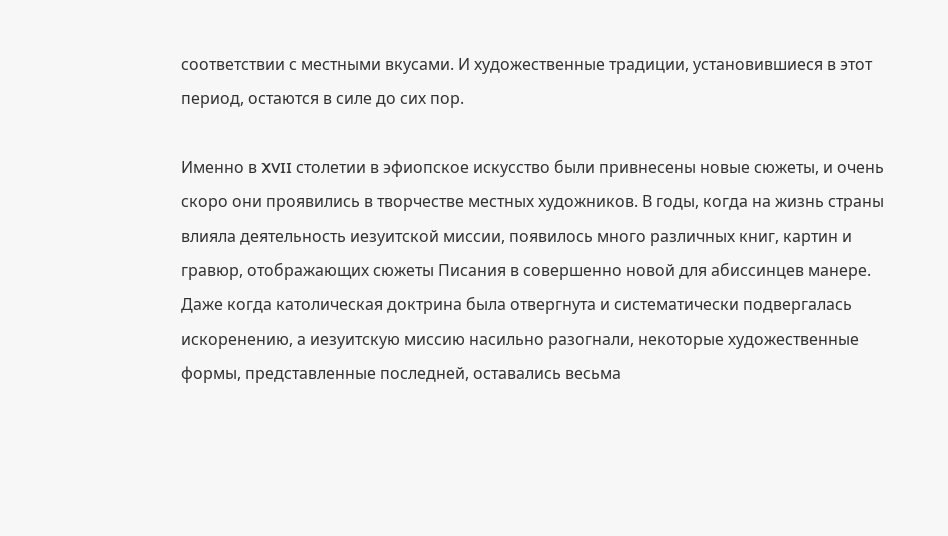соответствии с местными вкусами. И художественные традиции, установившиеся в этот период, остаются в силе до сих пор.

Именно в XVII столетии в эфиопское искусство были привнесены новые сюжеты, и очень скоро они проявились в творчестве местных художников. В годы, когда на жизнь страны влияла деятельность иезуитской миссии, появилось много различных книг, картин и гравюр, отображающих сюжеты Писания в совершенно новой для абиссинцев манере. Даже когда католическая доктрина была отвергнута и систематически подвергалась искоренению, а иезуитскую миссию насильно разогнали, некоторые художественные формы, представленные последней, оставались весьма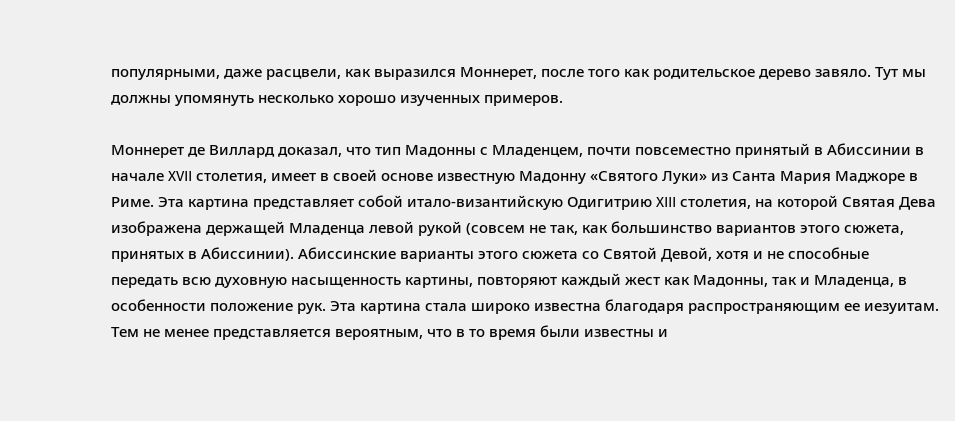популярными, даже расцвели, как выразился Моннерет, после того как родительское дерево завяло. Тут мы должны упомянуть несколько хорошо изученных примеров.

Моннерет де Виллард доказал, что тип Мадонны с Младенцем, почти повсеместно принятый в Абиссинии в начале XVII столетия, имеет в своей основе известную Мадонну «Святого Луки» из Санта Мария Маджоре в Риме. Эта картина представляет собой итало-византийскую Одигитрию XIII столетия, на которой Святая Дева изображена держащей Младенца левой рукой (совсем не так, как большинство вариантов этого сюжета, принятых в Абиссинии). Абиссинские варианты этого сюжета со Святой Девой, хотя и не способные передать всю духовную насыщенность картины, повторяют каждый жест как Мадонны, так и Младенца, в особенности положение рук. Эта картина стала широко известна благодаря распространяющим ее иезуитам. Тем не менее представляется вероятным, что в то время были известны и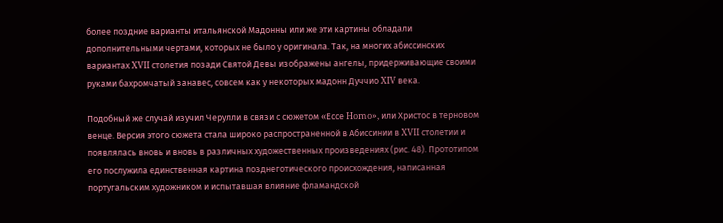более поздние варианты итальянской Мадонны или же эти картины обладали дополнительными чертами, которых не было у оригинала. Так, на многих абиссинских вариантах XVII столетия позади Святой Девы изображены ангелы, придерживающие своими руками бахромчатый занавес, совсем как у некоторых мадонн Дуччио XIV века.

Подобный же случай изучил Черулли в связи с сюжетом «Ессе Homo», или Христос в терновом венце. Версия этого сюжета стала широко распространенной в Абиссинии в XVII столетии и появлялась вновь и вновь в различных художественных произведениях (рис. 48). Прототипом его послужила единственная картина позднеготического происхождения, написанная португальским художником и испытавшая влияние фламандской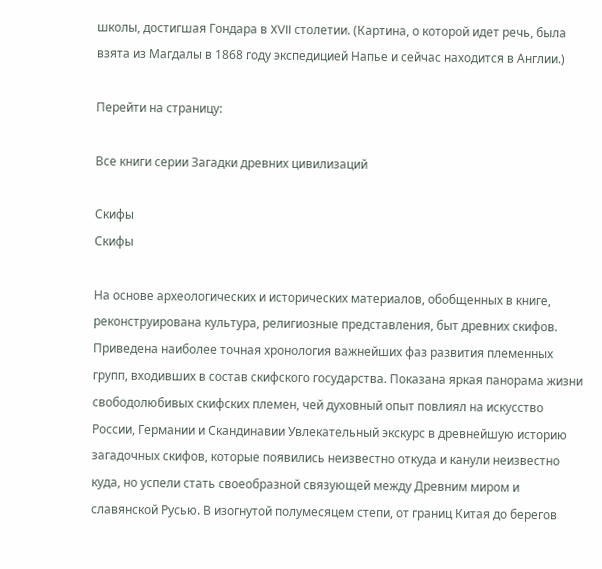школы, достигшая Гондара в XVII столетии. (Картина, о которой идет речь, была взята из Магдалы в 1868 году экспедицией Напье и сейчас находится в Англии.)

Перейти на страницу:

Все книги серии Загадки древних цивилизаций

Скифы
Скифы

На основе археологических и исторических материалов, обобщенных в книге, реконструирована культура, религиозные представления, быт древних скифов. Приведена наиболее точная хронология важнейших фаз развития племенных групп, входивших в состав скифского государства. Показана яркая панорама жизни свободолюбивых скифских племен, чей духовный опыт повлиял на искусство России, Германии и Скандинавии Увлекательный экскурс в древнейшую историю загадочных скифов, которые появились неизвестно откуда и канули неизвестно куда, но успели стать своеобразной связующей между Древним миром и славянской Русью. В изогнутой полумесяцем степи, от границ Китая до берегов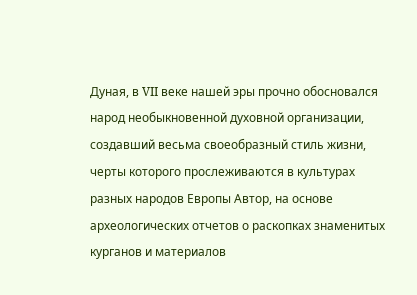Дуная, в VII веке нашей эры прочно обосновался народ необыкновенной духовной организации, создавший весьма своеобразный стиль жизни, черты которого прослеживаются в культурах разных народов Европы Автор, на основе археологических отчетов о раскопках знаменитых курганов и материалов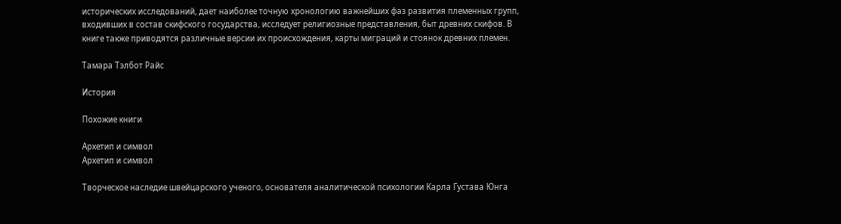исторических исследований, дает наиболее точную хронологию важнейших фаз развития племенных групп, входивших в состав скифского государства, исследует религиозные представления, быт древних скифов. В книге также приводятся различные версии их происхождения, карты миграций и стоянок древних племен.

Тамара Тэлбот Райс

История

Похожие книги

Архетип и символ
Архетип и символ

Творческое наследие швейцарского ученого, основателя аналитической психологии Карла Густава Юнга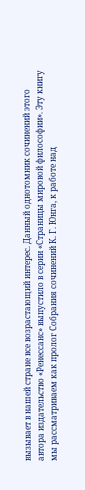вызывает в нашей стране все возрастающий интерес. Данный однотомник сочинений этого автора издательство «Ренессанс» выпустило в серии «Страницы мировой философии». Эту книгу мы рассматриваем как пролог Собрания сочинений К. Г. Юнга, к работе над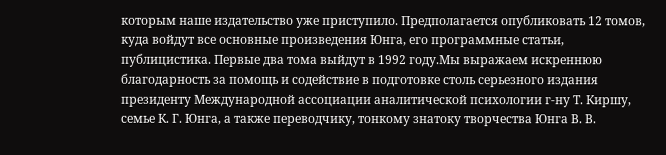которым наше издательство уже приступило. Предполагается опубликовать 12 томов, куда войдут все основные произведения Юнга, его программные статьи, публицистика. Первые два тома выйдут в 1992 году.Мы выражаем искреннюю благодарность за помощь и содействие в подготовке столь серьезного издания президенту Международной ассоциации аналитической психологии г-ну Т. Киршу, семье К. Г. Юнга, а также переводчику, тонкому знатоку творчества Юнга В. В.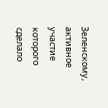Зеленскому, активное участие которого сделало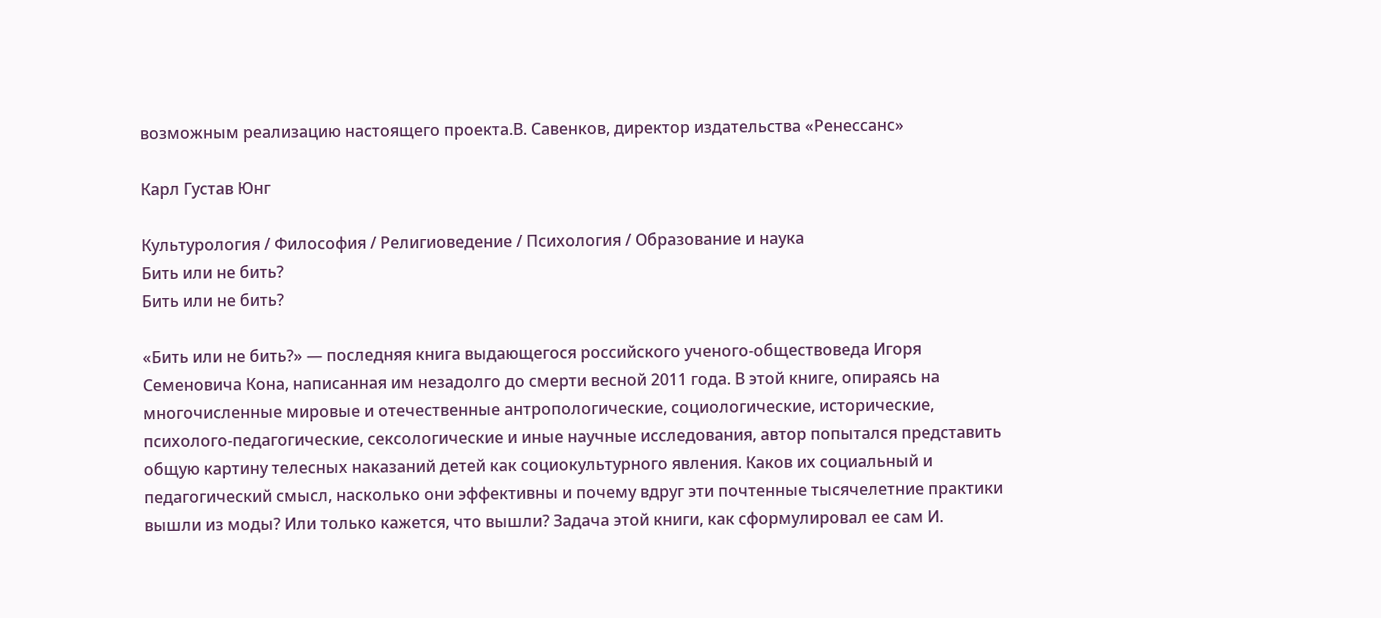возможным реализацию настоящего проекта.В. Савенков, директор издательства «Ренессанс»

Карл Густав Юнг

Культурология / Философия / Религиоведение / Психология / Образование и наука
Бить или не бить?
Бить или не бить?

«Бить или не бить?» — последняя книга выдающегося российского ученого-обществоведа Игоря Семеновича Кона, написанная им незадолго до смерти весной 2011 года. В этой книге, опираясь на многочисленные мировые и отечественные антропологические, социологические, исторические, психолого-педагогические, сексологические и иные научные исследования, автор попытался представить общую картину телесных наказаний детей как социокультурного явления. Каков их социальный и педагогический смысл, насколько они эффективны и почему вдруг эти почтенные тысячелетние практики вышли из моды? Или только кажется, что вышли? Задача этой книги, как сформулировал ее сам И.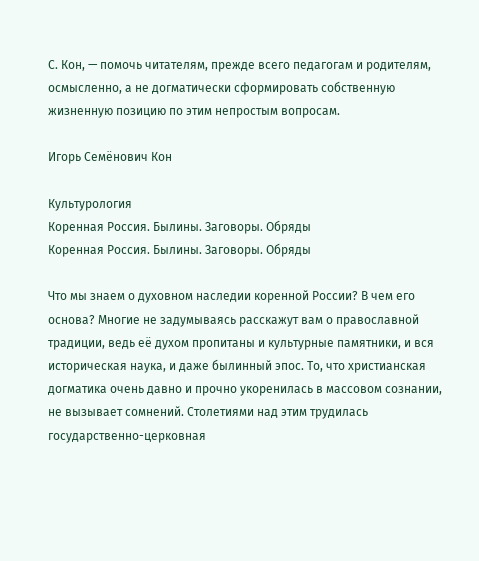С. Кон, — помочь читателям, прежде всего педагогам и родителям, осмысленно, а не догматически сформировать собственную жизненную позицию по этим непростым вопросам.

Игорь Семёнович Кон

Культурология
Коренная Россия. Былины. Заговоры. Обряды
Коренная Россия. Былины. Заговоры. Обряды

Что мы знаем о духовном наследии коренной России? В чем его основа? Многие не задумываясь расскажут вам о православной традиции, ведь её духом пропитаны и культурные памятники, и вся историческая наука, и даже былинный эпос. То, что христианская догматика очень давно и прочно укоренилась в массовом сознании, не вызывает сомнений. Столетиями над этим трудилась государственно-церковная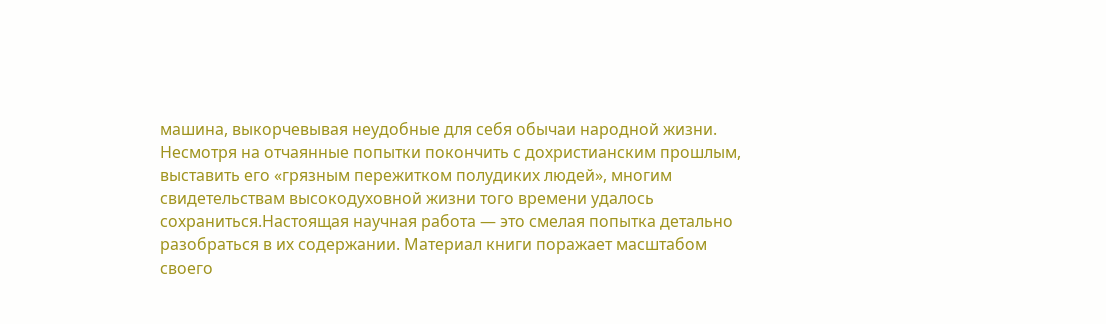машина, выкорчевывая неудобные для себя обычаи народной жизни. Несмотря на отчаянные попытки покончить с дохристианским прошлым, выставить его «грязным пережитком полудиких людей», многим свидетельствам высокодуховной жизни того времени удалось сохраниться.Настоящая научная работа — это смелая попытка детально разобраться в их содержании. Материал книги поражает масштабом своего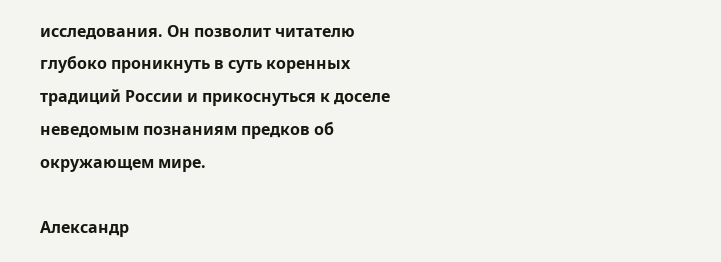исследования. Он позволит читателю глубоко проникнуть в суть коренных традиций России и прикоснуться к доселе неведомым познаниям предков об окружающем мире.

Александр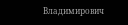Владимирович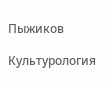Пыжиков

Культурология